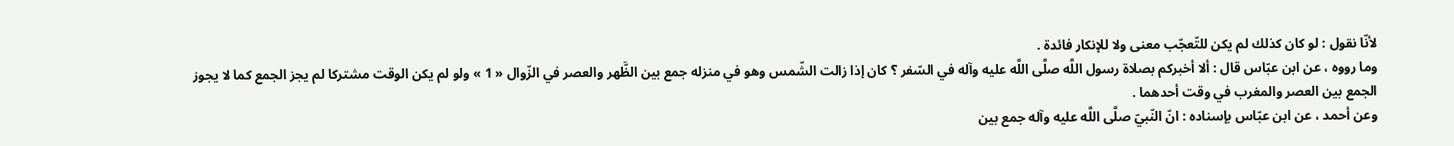لأنّا نقول : لو كان كذلك لم يكن للتّعجّب معنى ولا للإنكار فائدة .
وما رووه ، عن ابن عبّاس قال : ألا أخبركم بصلاة رسول اللَّه صلَّى اللَّه عليه وآله في السّفر ؟ كان إذا زالت الشّمس وهو في منزله جمع بين الظَّهر والعصر في الزّوال « 1 » ولو لم يكن الوقت مشتركا لم يجز الجمع كما لا يجوز الجمع بين العصر والمغرب في وقت أحدهما .
وعن أحمد ، عن ابن عبّاس بإسناده : انّ النّبيّ صلَّى اللَّه عليه وآله جمع بين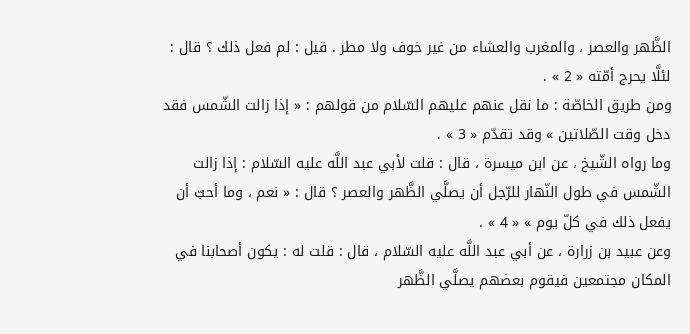الظَّهر والعصر ، والمغرب والعشاء من غير خوف ولا مطر . قيل : لم فعل ذلك ؟ قال : لئلَّا يحرج أمّته « 2 » .
ومن طريق الخاصّة : ما نقل عنهم عليهم السّلام من قولهم : « إذا زالت الشّمس فقد دخل وقت الصّلاتين » وقد تقدّم « 3 » .
وما رواه الشّيخ ، عن ابن ميسرة ، قال : قلت لأبي عبد اللَّه عليه السّلام : إذا زالت الشّمس في طول النّهار للرّجل أن يصلَّي الظَّهر والعصر ؟ قال : « نعم ، وما أحبّ أن يفعل ذلك في كلّ يوم » « 4 » .
وعن عبيد بن زرارة ، عن أبي عبد اللَّه عليه السّلام ، قال : قلت له : يكون أصحابنا في المكان مجتمعين فيقوم بعضهم يصلَّي الظَّهر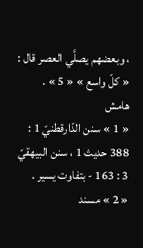، وبعضهم يصلَّي العصر قال :
« كلّ واسع » « 5 » .
هامش
« 1 » سنن الدّارقطنيّ 1 : 388 حديث 1 ، سنن البيهقيّ 3 : 163 - بتفاوت يسير .
« 2 » مسند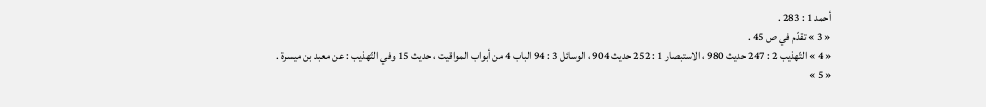أحمد 1 : 283 .
« 3 » تقدّم في ص 45 .
« 4 » التّهذيب 2 : 247 حديث 980 ، الاستبصار 1 : 252 حديث 904 ، الوسائل 3 : 94 الباب 4 من أبواب المواقيت ، حديث 15 وفي التّهذيب : عن معبد بن ميسرة .
« 5 »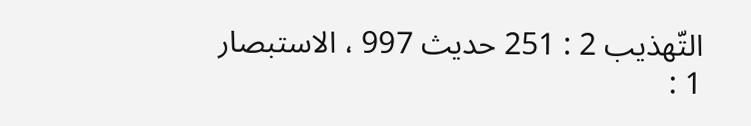التّهذيب 2 : 251 حديث 997 ، الاستبصار 1 :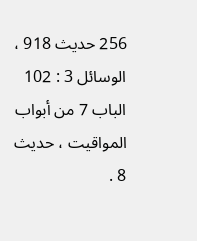256 حديث 918 ، الوسائل 3 : 102 الباب 7 من أبواب المواقيت ، حديث 8 .